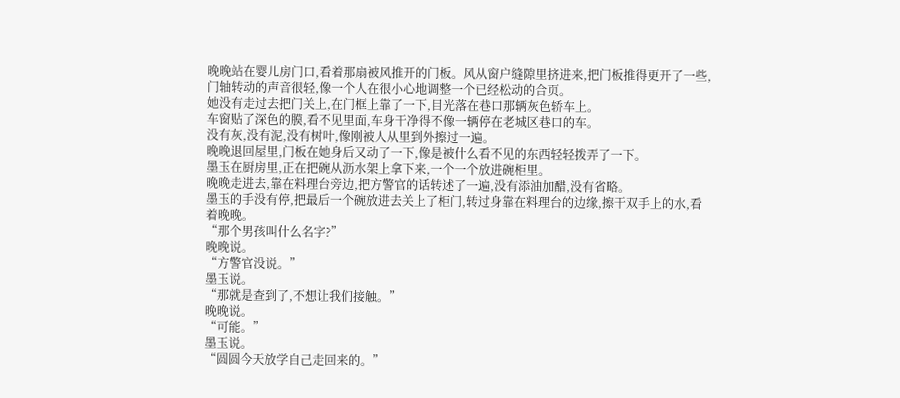晚晚站在婴儿房门口,看着那扇被风推开的门板。风从窗户缝隙里挤进来,把门板推得更开了一些,门轴转动的声音很轻,像一个人在很小心地调整一个已经松动的合页。
她没有走过去把门关上,在门框上靠了一下,目光落在巷口那辆灰色轿车上。
车窗贴了深色的膜,看不见里面,车身干净得不像一辆停在老城区巷口的车。
没有灰,没有泥,没有树叶,像刚被人从里到外擦过一遍。
晚晚退回屋里,门板在她身后又动了一下,像是被什么看不见的东西轻轻拨弄了一下。
墨玉在厨房里,正在把碗从沥水架上拿下来,一个一个放进碗柜里。
晚晚走进去,靠在料理台旁边,把方警官的话转述了一遍,没有添油加醋,没有省略。
墨玉的手没有停,把最后一个碗放进去关上了柜门,转过身靠在料理台的边缘,擦干双手上的水,看着晚晚。
“那个男孩叫什么名字?”
晚晚说。
“方警官没说。”
墨玉说。
“那就是查到了,不想让我们接触。”
晚晚说。
“可能。”
墨玉说。
“圆圆今天放学自己走回来的。”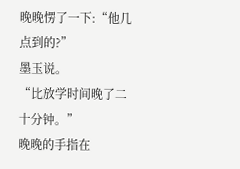晚晚愣了一下:“他几点到的?”
墨玉说。
“比放学时间晚了二十分钟。”
晚晚的手指在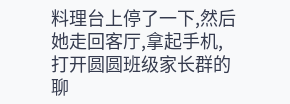料理台上停了一下,然后她走回客厅,拿起手机,打开圆圆班级家长群的聊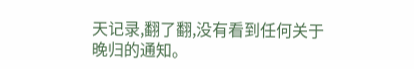天记录,翻了翻,没有看到任何关于晚归的通知。